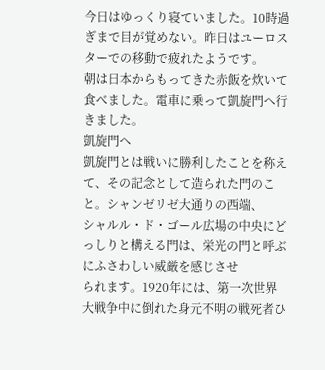今日はゆっくり寝ていました。10時過ぎまで目が覚めない。昨日はユーロスターでの移動で疲れたようです。
朝は日本からもってきた赤飯を炊いて食べました。電車に乗って凱旋門へ行きました。
凱旋門へ
凱旋門とは戦いに勝利したことを称えて、その記念として造られた門のこと。シャンゼリゼ大通りの西端、
シャルル・ド・ゴール広場の中央にどっしりと構える門は、栄光の門と呼ぶにふさわしい威厳を感じさせ
られます。1920年には、第一次世界大戦争中に倒れた身元不明の戦死者ひ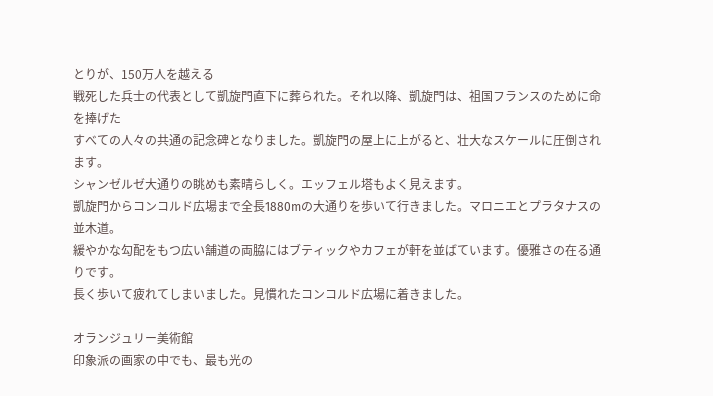とりが、150万人を越える
戦死した兵士の代表として凱旋門直下に葬られた。それ以降、凱旋門は、祖国フランスのために命を捧げた
すべての人々の共通の記念碑となりました。凱旋門の屋上に上がると、壮大なスケールに圧倒されます。
シャンゼルゼ大通りの眺めも素晴らしく。エッフェル塔もよく見えます。
凱旋門からコンコルド広場まで全長1880mの大通りを歩いて行きました。マロニエとプラタナスの並木道。
緩やかな勾配をもつ広い舗道の両脇にはブティックやカフェが軒を並ばています。優雅さの在る通りです。
長く歩いて疲れてしまいました。見慣れたコンコルド広場に着きました。

オランジュリー美術館
印象派の画家の中でも、最も光の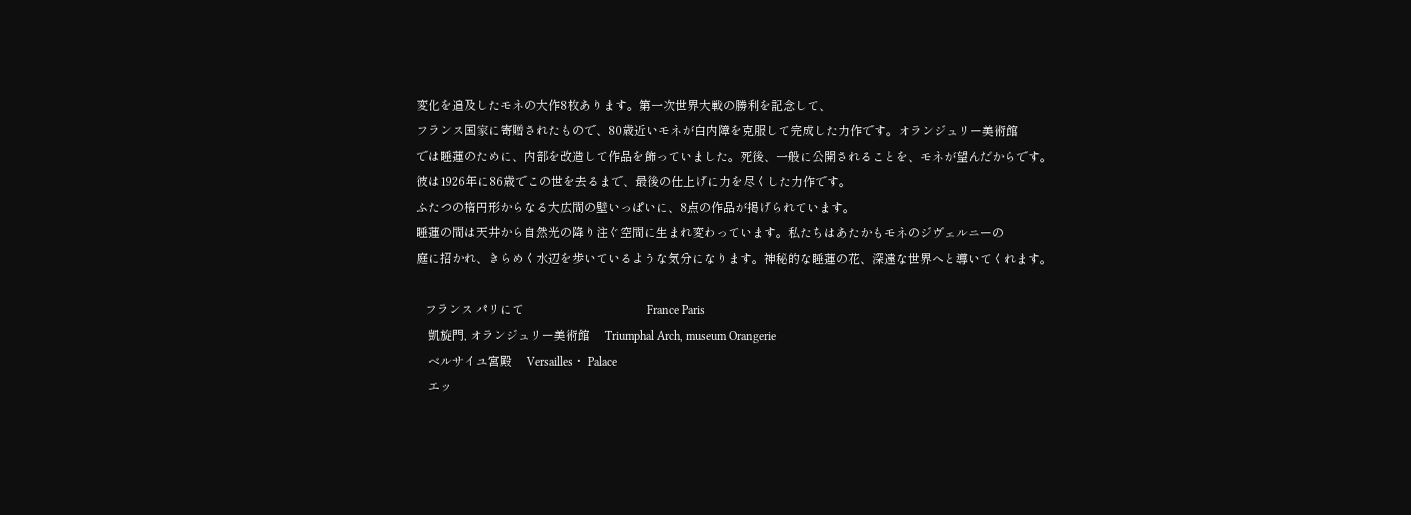変化を追及したモネの大作8枚あります。第一次世界大戦の勝利を記念して、
フランス国家に寄贈されたもので、80歳近いモネが白内障を克服して完成した力作です。オランジュリー美術館
では睡蓮のために、内部を改造して作品を飾っていました。死後、一般に公開されることを、モネが望んだからです。
彼は1926年に86歳でこの世を去るまで、最後の仕上げに力を尽くした力作です。
ふたつの楕円形からなる大広間の壁いっぱいに、8点の作品が掲げられています。
睡蓮の間は天井から自然光の降り注ぐ空間に生まれ変わっています。私たちはあたかもモネのジヴェルニーの
庭に招かれ、きらめく水辺を歩いているような気分になります。神秘的な睡蓮の花、深遠な世界へと導いてくれます。

   フランス パリにて                                         France Paris
    凱旋門, オランジュリー美術館     Triumphal Arch, museum Orangerie
    ベルサイユ宮殿     Versailles・ Palace
    エッ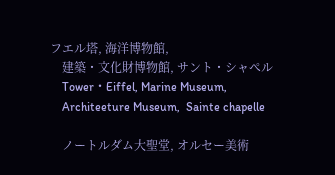フエル塔, 海洋博物館,
    建築・文化財博物館, サント・シャぺル
    Tower・Eiffel, Marine Museum,
    Architeeture Museum,  Sainte chapelle

    ノートルダム大聖堂, オルセー美術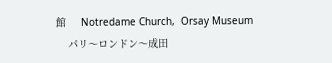館     Notredame Church,  Orsay Museum
    パリ〜ロンドン〜成田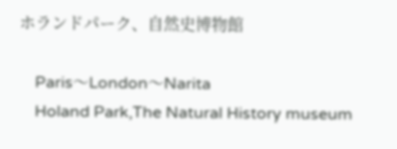ホランドパーク、自然史博物館

    Paris〜London〜Narita
    Holand Park,The Natural History museum